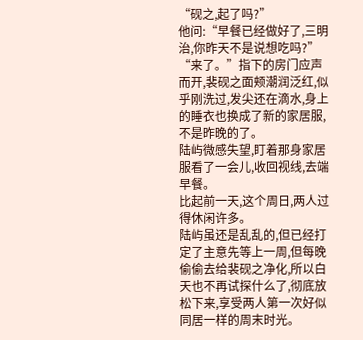“砚之,起了吗?”
他问:“早餐已经做好了,三明治,你昨天不是说想吃吗?”
“来了。”指下的房门应声而开,裴砚之面颊潮润泛红,似乎刚洗过,发尖还在滴水,身上的睡衣也换成了新的家居服,不是昨晚的了。
陆屿微感失望,盯着那身家居服看了一会儿,收回视线,去端早餐。
比起前一天,这个周日,两人过得休闲许多。
陆屿虽还是乱乱的,但已经打定了主意先等上一周,但每晚偷偷去给裴砚之净化,所以白天也不再试探什么了,彻底放松下来,享受两人第一次好似同居一样的周末时光。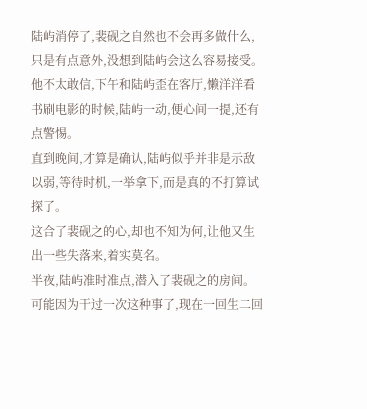陆屿消停了,裴砚之自然也不会再多做什么,只是有点意外,没想到陆屿会这么容易接受。他不太敢信,下午和陆屿歪在客厅,懒洋洋看书刷电影的时候,陆屿一动,便心间一提,还有点警惕。
直到晚间,才算是确认,陆屿似乎并非是示敌以弱,等待时机,一举拿下,而是真的不打算试探了。
这合了裴砚之的心,却也不知为何,让他又生出一些失落来,着实莫名。
半夜,陆屿准时准点,潜入了裴砚之的房间。
可能因为干过一次这种事了,现在一回生二回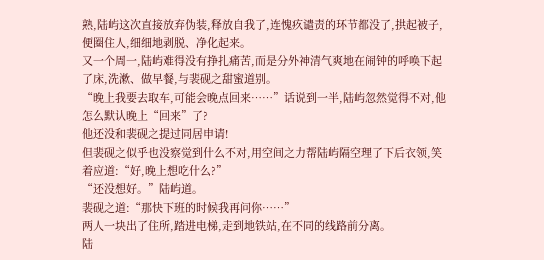熟,陆屿这次直接放弃伪装,释放自我了,连愧疚谴责的环节都没了,拱起被子,便圈住人,细细地剥脱、净化起来。
又一个周一,陆屿难得没有挣扎痛苦,而是分外神清气爽地在闹钟的呼唤下起了床,洗漱、做早餐,与裴砚之甜蜜道别。
“晚上我要去取车,可能会晚点回来……”话说到一半,陆屿忽然觉得不对,他怎么默认晚上“回来”了?
他还没和裴砚之提过同居申请!
但裴砚之似乎也没察觉到什么不对,用空间之力帮陆屿隔空理了下后衣领,笑着应道:“好,晚上想吃什么?”
“还没想好。”陆屿道。
裴砚之道:“那快下班的时候我再问你……”
两人一块出了住所,踏进电梯,走到地铁站,在不同的线路前分离。
陆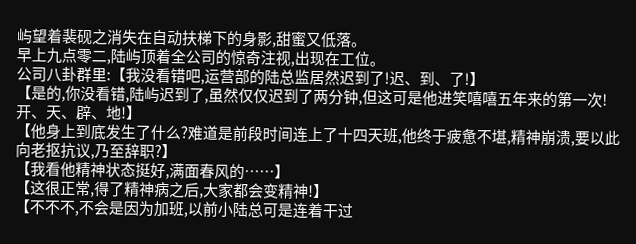屿望着裴砚之消失在自动扶梯下的身影,甜蜜又低落。
早上九点零二,陆屿顶着全公司的惊奇注视,出现在工位。
公司八卦群里:【我没看错吧,运营部的陆总监居然迟到了!迟、到、了!】
【是的,你没看错,陆屿迟到了,虽然仅仅迟到了两分钟,但这可是他进笑嘻嘻五年来的第一次!开、天、辟、地!】
【他身上到底发生了什么?难道是前段时间连上了十四天班,他终于疲惫不堪,精神崩溃,要以此向老抠抗议,乃至辞职?】
【我看他精神状态挺好,满面春风的……】
【这很正常,得了精神病之后,大家都会变精神!】
【不不不,不会是因为加班,以前小陆总可是连着干过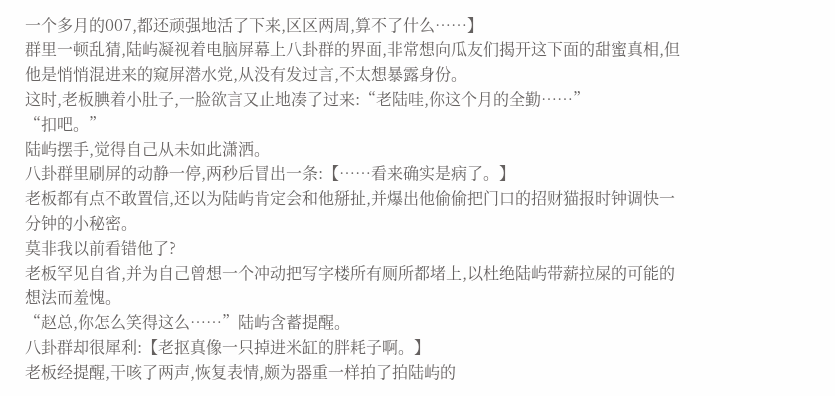一个多月的007,都还顽强地活了下来,区区两周,算不了什么……】
群里一顿乱猜,陆屿凝视着电脑屏幕上八卦群的界面,非常想向瓜友们揭开这下面的甜蜜真相,但他是悄悄混进来的窥屏潜水党,从没有发过言,不太想暴露身份。
这时,老板腆着小肚子,一脸欲言又止地凑了过来:“老陆哇,你这个月的全勤……”
“扣吧。”
陆屿摆手,觉得自己从未如此潇洒。
八卦群里刷屏的动静一停,两秒后冒出一条:【……看来确实是病了。】
老板都有点不敢置信,还以为陆屿肯定会和他掰扯,并爆出他偷偷把门口的招财猫报时钟调快一分钟的小秘密。
莫非我以前看错他了?
老板罕见自省,并为自己曾想一个冲动把写字楼所有厕所都堵上,以杜绝陆屿带薪拉屎的可能的想法而羞愧。
“赵总,你怎么笑得这么……”陆屿含蓄提醒。
八卦群却很犀利:【老抠真像一只掉进米缸的胖耗子啊。】
老板经提醒,干咳了两声,恢复表情,颇为器重一样拍了拍陆屿的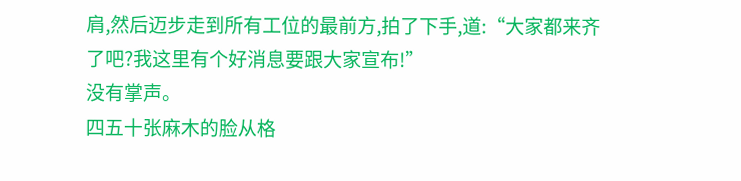肩,然后迈步走到所有工位的最前方,拍了下手,道:“大家都来齐了吧?我这里有个好消息要跟大家宣布!”
没有掌声。
四五十张麻木的脸从格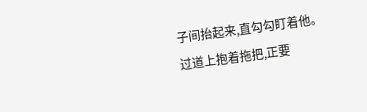子间抬起来,直勾勾盯着他。
过道上抱着拖把,正要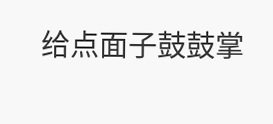给点面子鼓鼓掌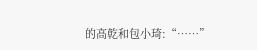的高乾和包小琦:“……”